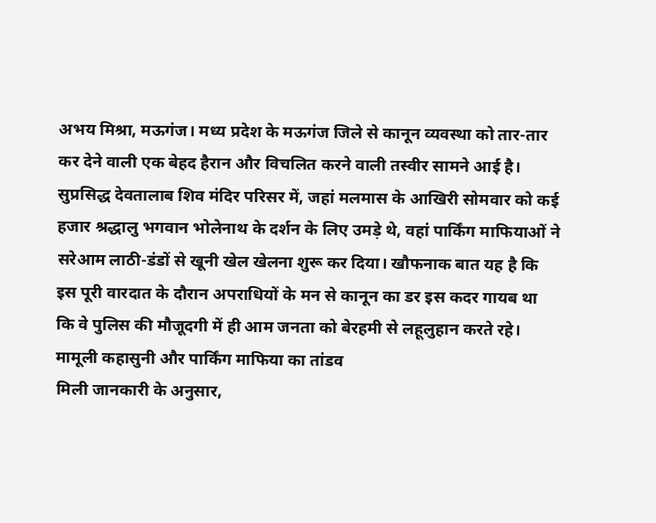अभय मिश्रा, मऊगंज। मध्य प्रदेश के मऊगंज जिले से कानून व्यवस्था को तार-तार कर देने वाली एक बेहद हैरान और विचलित करने वाली तस्वीर सामने आई है। सुप्रसिद्ध देवतालाब शिव मंदिर परिसर में, जहां मलमास के आखिरी सोमवार को कई हजार श्रद्धालु भगवान भोलेनाथ के दर्शन के लिए उमड़े थे, वहां पार्किंग माफियाओं ने सरेआम लाठी-डंडों से खूनी खेल खेलना शुरू कर दिया। खौफनाक बात यह है कि इस पूरी वारदात के दौरान अपराधियों के मन से कानून का डर इस कदर गायब था कि वे पुलिस की मौजूदगी में ही आम जनता को बेरहमी से लहूलुहान करते रहे।
मामूली कहासुनी और पार्किंग माफिया का तांडव
मिली जानकारी के अनुसार,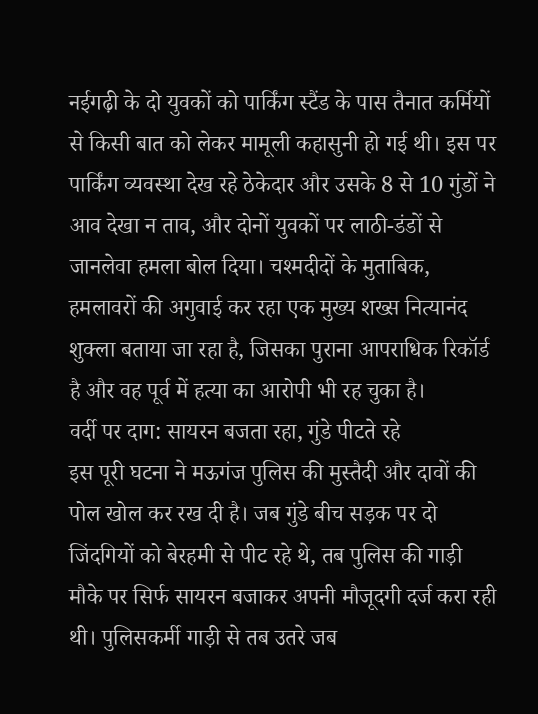नईगढ़ी के दो युवकों को पार्किंग स्टैंड के पास तैनात कर्मियों से किसी बात को लेकर मामूली कहासुनी हो गई थी। इस पर पार्किंग व्यवस्था देख रहे ठेकेदार और उसके 8 से 10 गुंडों ने आव देखा न ताव, और दोनों युवकों पर लाठी-डंडों से जानलेवा हमला बोल दिया। चश्मदीदों के मुताबिक, हमलावरों की अगुवाई कर रहा एक मुख्य शख्स नित्यानंद शुक्ला बताया जा रहा है, जिसका पुराना आपराधिक रिकॉर्ड है और वह पूर्व में हत्या का आरोपी भी रह चुका है।
वर्दी पर दाग: सायरन बजता रहा, गुंडे पीटते रहे
इस पूरी घटना ने मऊगंज पुलिस की मुस्तैदी और दावों की पोल खोल कर रख दी है। जब गुंडे बीच सड़क पर दो जिंदगियों को बेरहमी से पीट रहे थे, तब पुलिस की गाड़ी मौके पर सिर्फ सायरन बजाकर अपनी मौजूदगी दर्ज करा रही थी। पुलिसकर्मी गाड़ी से तब उतरे जब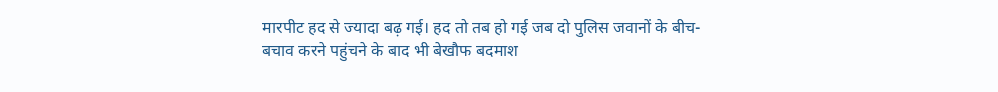मारपीट हद से ज्यादा बढ़ गई। हद तो तब हो गई जब दो पुलिस जवानों के बीच-बचाव करने पहुंचने के बाद भी बेखौफ बदमाश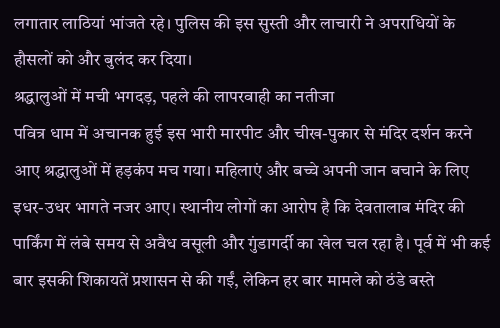लगातार लाठियां भांजते रहे। पुलिस की इस सुस्ती और लाचारी ने अपराधियों के हौसलों को और बुलंद कर दिया।
श्रद्धालुओं में मची भगदड़, पहले की लापरवाही का नतीजा
पवित्र धाम में अचानक हुई इस भारी मारपीट और चीख-पुकार से मंदिर दर्शन करने आए श्रद्धालुओं में हड़कंप मच गया। महिलाएं और बच्चे अपनी जान बचाने के लिए इधर-उधर भागते नजर आए। स्थानीय लोगों का आरोप है कि देवतालाब मंदिर की पार्किंग में लंबे समय से अवैध वसूली और गुंडागर्दी का खेल चल रहा है। पूर्व में भी कई बार इसकी शिकायतें प्रशासन से की गईं, लेकिन हर बार मामले को ठंडे बस्ते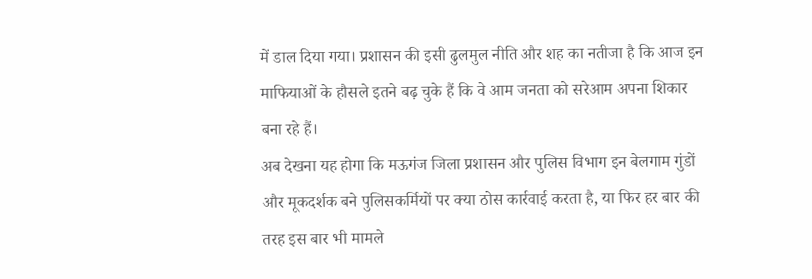में डाल दिया गया। प्रशासन की इसी ढुलमुल नीति और शह का नतीजा है कि आज इन माफियाओं के हौसले इतने बढ़ चुके हैं कि वे आम जनता को सरेआम अपना शिकार बना रहे हैं।
अब देखना यह होगा कि मऊगंज जिला प्रशासन और पुलिस विभाग इन बेलगाम गुंडों और मूकदर्शक बने पुलिसकर्मियों पर क्या ठोस कार्रवाई करता है, या फिर हर बार की तरह इस बार भी मामले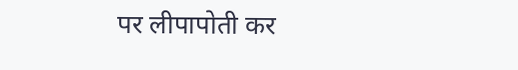पर लीपापोती कर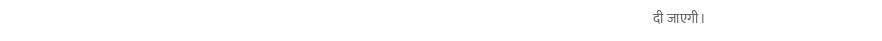दी जाएगी।